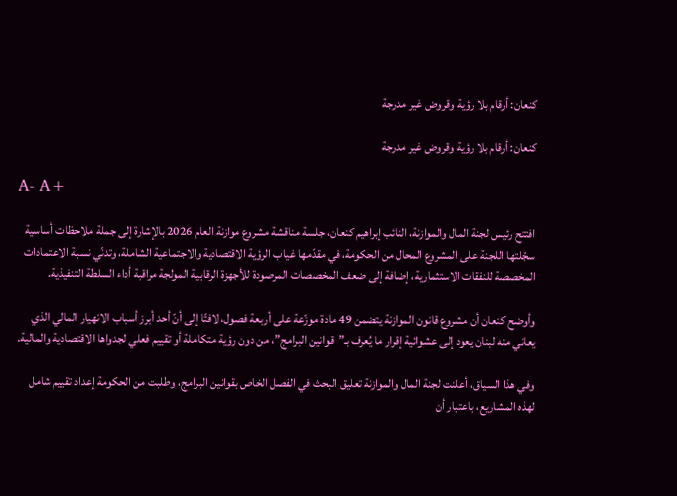كنعان: أرقام بلا رؤية وقروض غير مدرجة

كنعان: أرقام بلا رؤية وقروض غير مدرجة

A- A+

افتتح رئيس لجنة المال والموازنة، النائب إبراهيم كنعان، جلسة مناقشة مشروع موازنة العام 2026 بالإشارة إلى جملة ملاحظات أساسية سجّلتها اللجنة على المشروع المحال من الحكومة، في مقدّمها غياب الرؤية الاقتصادية والاجتماعية الشاملة، وتدنّي نسبة الاعتمادات المخصصة للنفقات الاستثمارية، إضافة إلى ضعف المخصصات المرصودة للأجهزة الرقابية المولجة مراقبة أداء السلطة التنفيذية.

وأوضح كنعان أن مشروع قانون الموازنة يتضمن 49 مادة موزّعة على أربعة فصول، لافتًا إلى أنّ أحد أبرز أسباب الانهيار المالي الذي يعاني منه لبنان يعود إلى عشوائية إقرار ما يُعرف بـ”قوانين البرامج”، من دون رؤية متكاملة أو تقييم فعلي لجدواها الاقتصادية والمالية.

وفي هذا السياق، أعلنت لجنة المال والموازنة تعليق البحث في الفصل الخاص بقوانين البرامج، وطلبت من الحكومة إعداد تقييم شامل لهذه المشاريع، باعتبار أن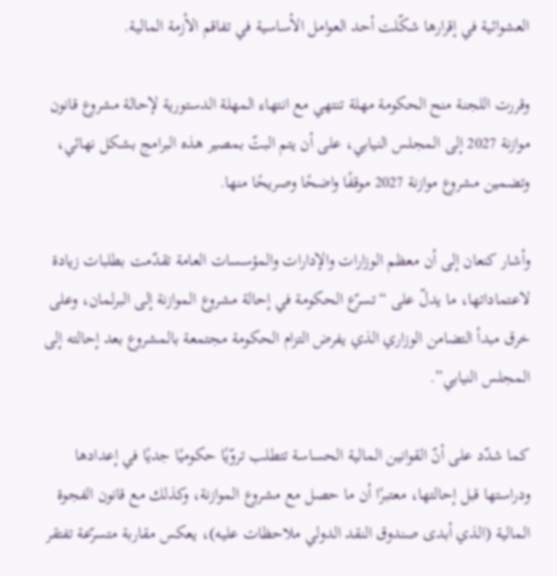العشوائية في إقرارها شكّلت أحد العوامل الأساسية في تفاقم الأزمة المالية.

وقررت اللجنة منح الحكومة مهلة تنتهي مع انتهاء المهلة الدستورية لإحالة مشروع قانون موازنة 2027 إلى المجلس النيابي، على أن يتم البتّ بمصير هذه البرامج بشكل نهائي، وتضمين مشروع موازنة 2027 موقفًا واضحًا وصريحًا منها.

وأشار كنعان إلى أن معظم الوزارات والإدارات والمؤسسات العامة تقدّمت بطلبات زيادة لاعتماداتها، ما يدلّ على “تسرّع الحكومة في إحالة مشروع الموازنة إلى البرلمان، وعلى خرق مبدأ التضامن الوزاري الذي يفرض التزام الحكومة مجتمعة بالمشروع بعد إحالته إلى المجلس النيابي”.

كما شدّد على أنّ القوانين المالية الحساسة تتطلب تروّيًا حكوميًا جديًا في إعدادها ودراستها قبل إحالتها، معتبرًا أن ما حصل مع مشروع الموازنة، وكذلك مع قانون الفجوة المالية (الذي أبدى صندوق النقد الدولي ملاحظات عليه)، يعكس مقاربة متسرّعة تفتقر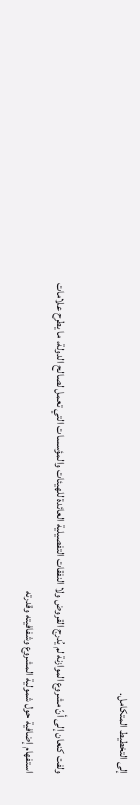إلى التخطيط المتكامل.

ولفت كنعان إلى أنّ مشروع الموازنة لم يُدرج القروض ولا النفقات التفصيلية العائدة للهيئات والمؤسسات التي تعمل لصالح الدولة، ما يطرح علامات استفهام إضافية حول شمولية المشروع وشفافيته وقدرته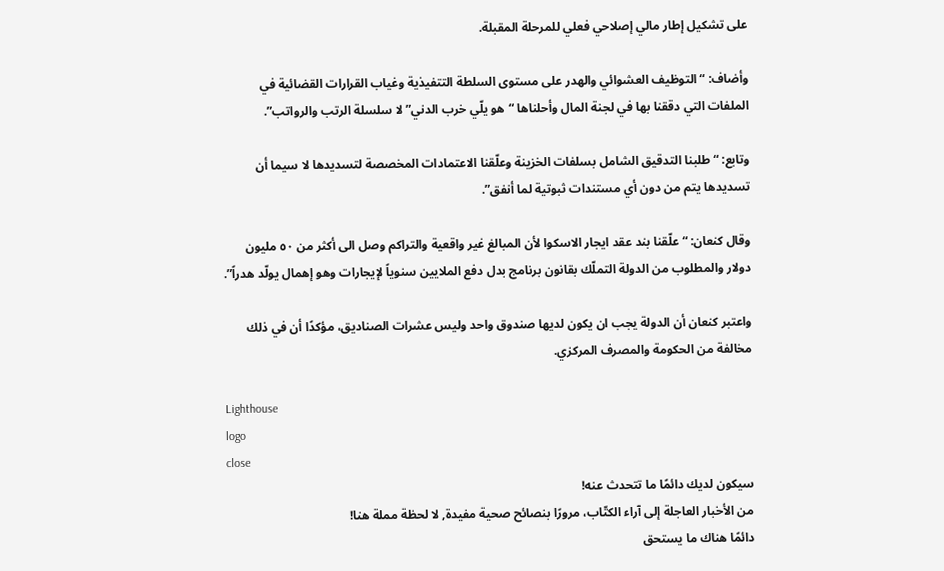على تشكيل إطار مالي إصلاحي فعلي للمرحلة المقبلة.

وأضاف: “التوظيف العشوائي والهدر على مستوى السلطة التتفيذية وغياب القرارات القضائية في الملفات التي دققنا بها في لجنة المال وأحلناها “هو يلّي خرب الدني” لا سلسلة الرتب والرواتب”.

وتابع: “طلبنا التدقيق الشامل بسلفات الخزينة وعلّقنا الاعتمادات المخصصة لتسديدها لا سيما أن تسديدها يتم من دون أي مستندات ثبوتية لما أنفق”.

وقال كنعان: “علّقنا بند عقد ايجار الاسكوا لأن المبالغ غير واقعية والتراكم وصل الى أكثر من ٥٠ مليون دولار والمطلوب من الدولة التملّك بقانون برنامج بدل دفع الملايين سنوياً لإيجارات وهو إهمال يولّد هدراً”.

واعتبر كنعان أن الدولة يجب ان يكون لديها صندوق واحد وليس عشرات الصناديق، مؤكدًا أن في ذلك مخالفة من الحكومة والمصرف المركزي.

Lighthouse
logo
close
سيكون لديك دائمًا ما تتحدث عنه!
من الأخبار العاجلة إلى آراء الكتّاب، مرورًا بنصائح صحية مفيدة, لا لحظة مملة هنا!
دائمًا هناك ما يستحق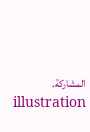المشاركة.
illustration